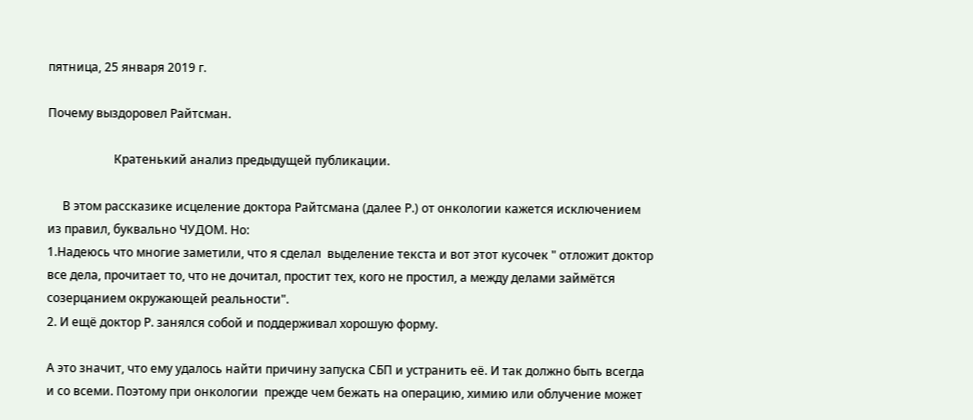пятница, 25 января 2019 г.

Почему выздоровел Райтсман.

                      Кратенький анализ предыдущей публикации.

     В этом рассказике исцеление доктора Райтсмана (далее Р.) от онкологии кажется исключением из правил, буквально ЧУДОМ. Но:
1.Надеюсь что многие заметили, что я сделал  выделение текста и вот этот кусочек " отложит доктор все дела, прочитает то, что не дочитал, простит тех, кого не простил, а между делами займётся созерцанием окружающей реальности".
2. И ещё доктор Р. занялся собой и поддерживал хорошую форму.

А это значит, что ему удалось найти причину запуска СБП и устранить её. И так должно быть всегда и со всеми. Поэтому при онкологии  прежде чем бежать на операцию, химию или облучение может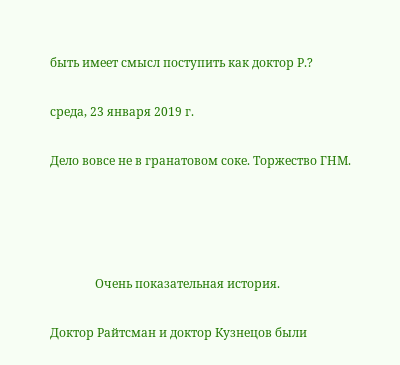быть имеет смысл поступить как доктор Р.?

среда, 23 января 2019 г.

Дело вовсе не в гранатовом соке. Торжество ГНМ.




               Очень показательная история.

Доктор Райтсман и доктор Кузнецов были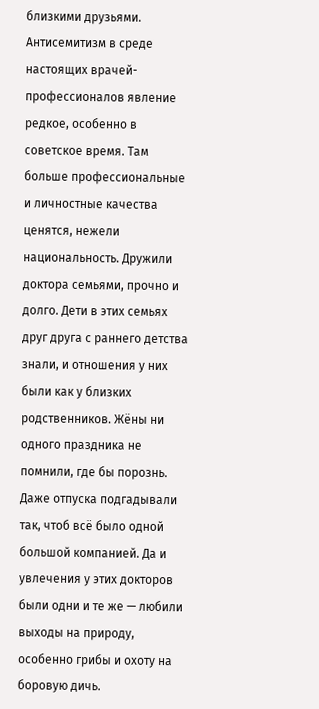близкими друзьями. Антисемитизм в среде настоящих врачей-профессионалов явление редкое, особенно в советское время. Там больше профессиональные и личностные качества ценятся, нежели национальность. Дружили доктора семьями, прочно и долго. Дети в этих семьях друг друга с раннего детства знали, и отношения у них были как у близких родственников. Жёны ни одного праздника не помнили, где бы порознь. Даже отпуска подгадывали так, чтоб всё было одной большой компанией. Да и увлечения у этих докторов были одни и те же — любили выходы на природу, особенно грибы и охоту на боровую дичь.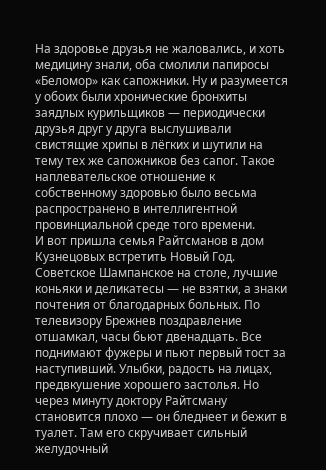На здоровье друзья не жаловались, и хоть медицину знали, оба смолили папиросы «Беломор» как сапожники. Ну и разумеется у обоих были хронические бронхиты заядлых курильщиков — периодически друзья друг у друга выслушивали свистящие хрипы в лёгких и шутили на тему тех же сапожников без сапог. Такое наплевательское отношение к собственному здоровью было весьма распространено в интеллигентной провинциальной среде того времени.
И вот пришла семья Райтсманов в дом Кузнецовых встретить Новый Год. Советское Шампанское на столе, лучшие коньяки и деликатесы — не взятки, а знаки почтения от благодарных больных. По телевизору Брежнев поздравление отшамкал, часы бьют двенадцать. Все поднимают фужеры и пьют первый тост за наступивший. Улыбки, радость на лицах, предвкушение хорошего застолья. Но через минуту доктору Райтсману становится плохо — он бледнеет и бежит в туалет. Там его скручивает сильный желудочный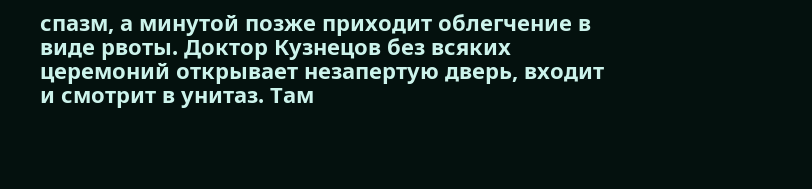спазм, а минутой позже приходит облегчение в виде рвоты. Доктор Кузнецов без всяких церемоний открывает незапертую дверь, входит и смотрит в унитаз. Там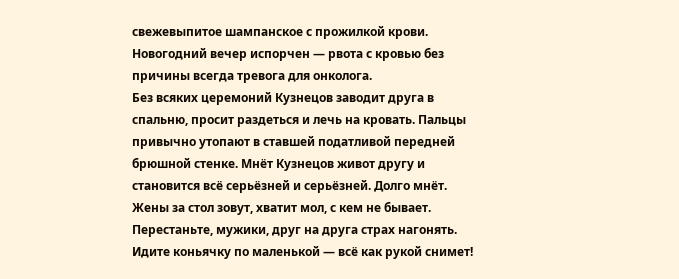свежевыпитое шампанское с прожилкой крови. Новогодний вечер испорчен — рвота с кровью без причины всегда тревога для онколога.
Без всяких церемоний Кузнецов заводит друга в спальню, просит раздеться и лечь на кровать. Пальцы привычно утопают в ставшей податливой передней брюшной стенке. Мнёт Кузнецов живот другу и становится всё серьёзней и серьёзней. Долго мнёт. Жены за стол зовут, хватит мол, с кем не бывает. Перестаньте, мужики, друг на друга страх нагонять. Идите коньячку по маленькой — всё как рукой снимет!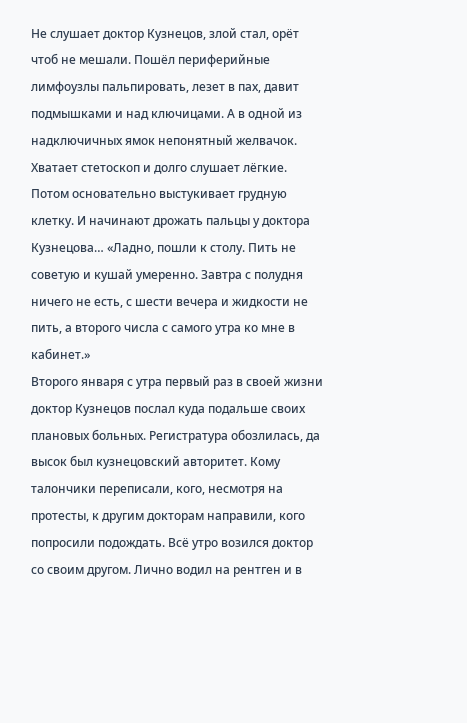Не слушает доктор Кузнецов, злой стал, орёт чтоб не мешали. Пошёл периферийные лимфоузлы пальпировать, лезет в пах, давит подмышками и над ключицами. А в одной из надключичных ямок непонятный желвачок. Хватает стетоскоп и долго слушает лёгкие. Потом основательно выстукивает грудную клетку. И начинают дрожать пальцы у доктора Кузнецова… «Ладно, пошли к столу. Пить не советую и кушай умеренно. Завтра с полудня ничего не есть, с шести вечера и жидкости не пить, а второго числа с самого утра ко мне в кабинет.»
Второго января с утра первый раз в своей жизни доктор Кузнецов послал куда подальше своих плановых больных. Регистратура обозлилась, да высок был кузнецовский авторитет. Кому талончики переписали, кого, несмотря на протесты, к другим докторам направили, кого попросили подождать. Всё утро возился доктор со своим другом. Лично водил на рентген и в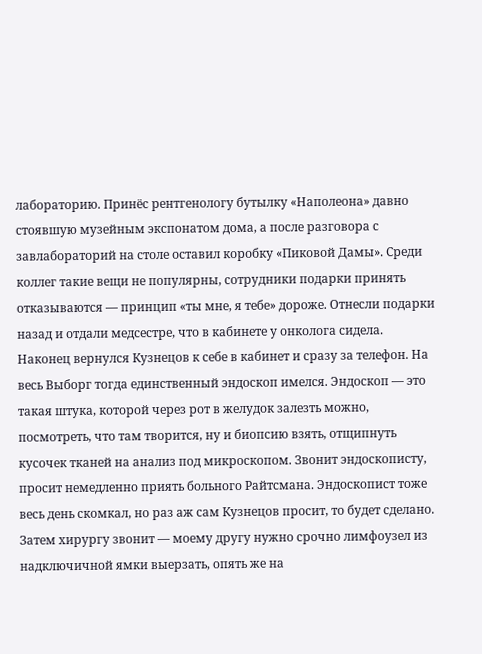лабораторию. Принёс рентгенологу бутылку «Наполеона» давно стоявшую музейным экспонатом дома, а после разговора с завлабораторий на столе оставил коробку «Пиковой Дамы». Среди коллег такие вещи не популярны, сотрудники подарки принять отказываются — принцип «ты мне, я тебе» дороже. Отнесли подарки назад и отдали медсестре, что в кабинете у онколога сидела.
Наконец вернулся Кузнецов к себе в кабинет и сразу за телефон. На весь Выборг тогда единственный эндоскоп имелся. Эндоскоп — это такая штука, которой через рот в желудок залезть можно, посмотреть, что там творится, ну и биопсию взять, отщипнуть кусочек тканей на анализ под микроскопом. Звонит эндоскописту, просит немедленно приять больного Райтсмана. Эндоскопист тоже весь день скомкал, но раз аж сам Кузнецов просит, то будет сделано. Затем хирургу звонит — моему другу нужно срочно лимфоузел из надключичной ямки выерзать, опять же на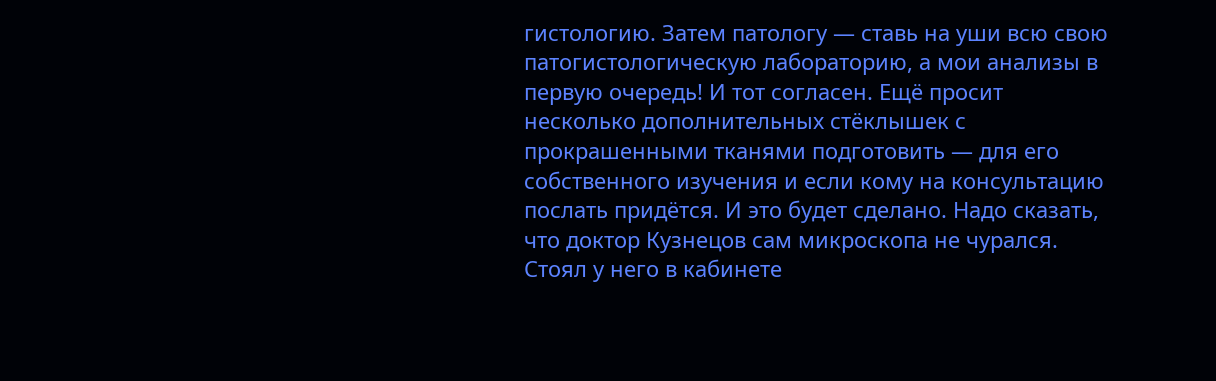гистологию. Затем патологу — ставь на уши всю свою патогистологическую лабораторию, а мои анализы в первую очередь! И тот согласен. Ещё просит несколько дополнительных стёклышек с прокрашенными тканями подготовить — для его собственного изучения и если кому на консультацию послать придётся. И это будет сделано. Надо сказать, что доктор Кузнецов сам микроскопа не чурался. Стоял у него в кабинете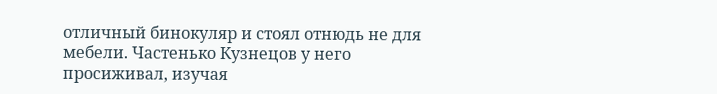отличный бинокуляр и стоял отнюдь не для мебели. Частенько Кузнецов у него просиживал, изучая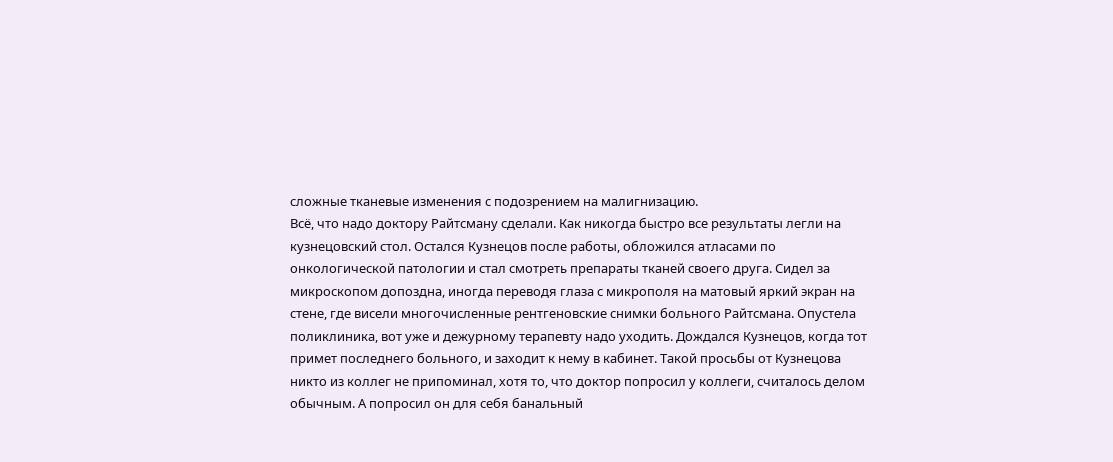сложные тканевые изменения с подозрением на малигнизацию.
Всё, что надо доктору Райтсману сделали. Как никогда быстро все результаты легли на кузнецовский стол. Остался Кузнецов после работы, обложился атласами по онкологической патологии и стал смотреть препараты тканей своего друга. Сидел за микроскопом допоздна, иногда переводя глаза с микрополя на матовый яркий экран на стене, где висели многочисленные рентгеновские снимки больного Райтсмана. Опустела поликлиника, вот уже и дежурному терапевту надо уходить. Дождался Кузнецов, когда тот примет последнего больного, и заходит к нему в кабинет. Такой просьбы от Кузнецова никто из коллег не припоминал, хотя то, что доктор попросил у коллеги, считалось делом обычным. А попросил он для себя банальный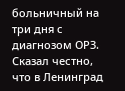больничный на три дня с диагнозом ОРЗ. Сказал честно, что в Ленинград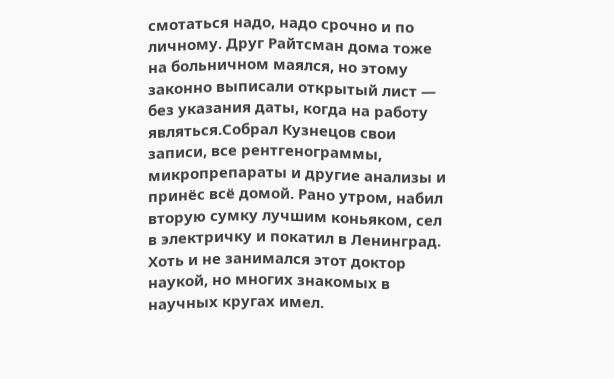смотаться надо, надо срочно и по личному. Друг Райтсман дома тоже на больничном маялся, но этому законно выписали открытый лист — без указания даты, когда на работу являться.Собрал Кузнецов свои записи, все рентгенограммы, микропрепараты и другие анализы и принёс всё домой. Рано утром, набил вторую сумку лучшим коньяком, сел в электричку и покатил в Ленинград. Хоть и не занимался этот доктор наукой, но многих знакомых в научных кругах имел.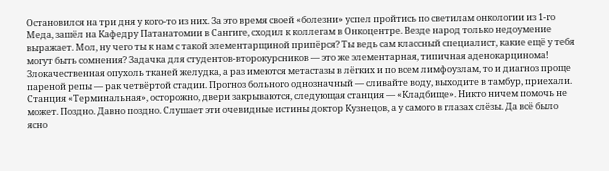Остановился на три дня у кого-то из них. За это время своей «болезни» успел пройтись по светилам онкологии из 1-го Меда, зашёл на Кафедру Патанатомии в Сангиге, сходил к коллегам в Онкоцентре. Везде народ только недоумение выражает. Мол, ну чего ты к нам с такой элементарщиной припёрся? Ты ведь сам классный специалист, какие ещё у тебя могут быть сомнения? Задачка для студентов-второкурсников — это же элементарная, типичная аденокарцинома! Злокачественная опухоль тканей желудка, а раз имеются метастазы в лёгких и по всем лимфоузлам, то и диагноз проще пареной репы — рак четвёртой стадии. Прогноз больного однозначный — сливайте воду, выходите в тамбур, приехали. Станция «Терминальная», осторожно, двери закрываются, следующая станция — «Кладбище». Никто ничем помочь не может. Поздно. Давно поздно. Слушает эти очевидные истины доктор Кузнецов, а у самого в глазах слёзы. Да всё было ясно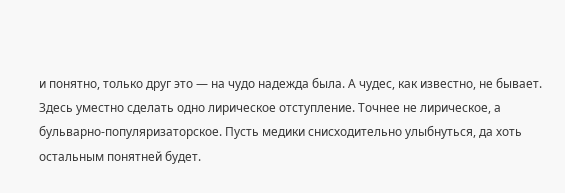и понятно, только друг это — на чудо надежда была. А чудес, как известно, не бывает.
Здесь уместно сделать одно лирическое отступление. Точнее не лирическое, а бульварно-популяризаторское. Пусть медики снисходительно улыбнуться, да хоть остальным понятней будет.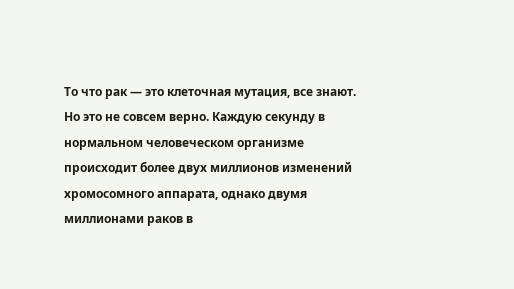То что рак — это клеточная мутация, все знают. Но это не совсем верно. Каждую секунду в нормальном человеческом организме происходит более двух миллионов изменений хромосомного аппарата, однако двумя миллионами раков в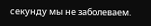секунду мы не заболеваем.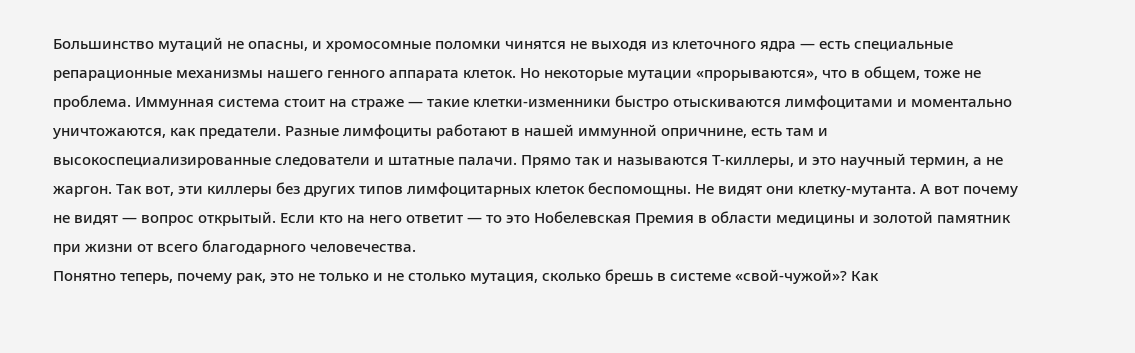Большинство мутаций не опасны, и хромосомные поломки чинятся не выходя из клеточного ядра — есть специальные репарационные механизмы нашего генного аппарата клеток. Но некоторые мутации «прорываются», что в общем, тоже не проблема. Иммунная система стоит на страже — такие клетки-изменники быстро отыскиваются лимфоцитами и моментально уничтожаются, как предатели. Разные лимфоциты работают в нашей иммунной опричнине, есть там и высокоспециализированные следователи и штатные палачи. Прямо так и называются Т-киллеры, и это научный термин, а не жаргон. Так вот, эти киллеры без других типов лимфоцитарных клеток беспомощны. Не видят они клетку-мутанта. А вот почему не видят — вопрос открытый. Если кто на него ответит — то это Нобелевская Премия в области медицины и золотой памятник при жизни от всего благодарного человечества.
Понятно теперь, почему рак, это не только и не столько мутация, сколько брешь в системе «свой-чужой»? Как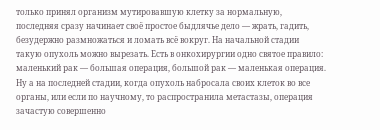только принял организм мутировавшую клетку за нормальную, последняя сразу начинает своё простое быдлячье дело — жрать, гадить, безудержно размножаться и ломать всё вокруг. На начальной стадии такую опухоль можно вырезать. Есть в онкохирургии одно святое правило: маленький рак — большая операция, большой рак — маленькая операция. Ну а на последней стадии, когда опухоль набросала своих клеток во все органы, или если по научному, то распространила метастазы, операция зачастую совершенно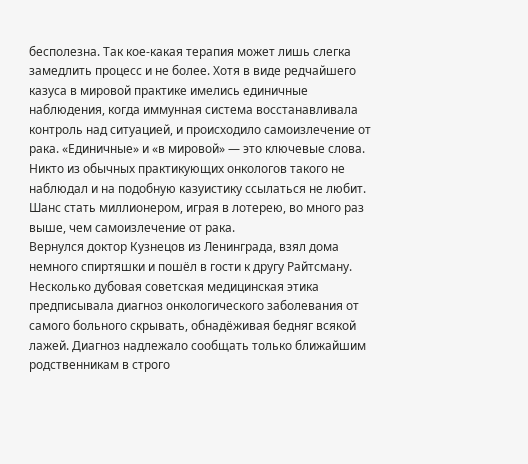бесполезна. Так кое-какая терапия может лишь слегка замедлить процесс и не более. Хотя в виде редчайшего казуса в мировой практике имелись единичные наблюдения, когда иммунная система восстанавливала контроль над ситуацией, и происходило самоизлечение от рака. «Единичные» и «в мировой» — это ключевые слова. Никто из обычных практикующих онкологов такого не наблюдал и на подобную казуистику ссылаться не любит. Шанс стать миллионером, играя в лотерею, во много раз выше, чем самоизлечение от рака.
Вернулся доктор Кузнецов из Ленинграда, взял дома немного спиртяшки и пошёл в гости к другу Райтсману. Несколько дубовая советская медицинская этика предписывала диагноз онкологического заболевания от самого больного скрывать, обнадёживая бедняг всякой лажей. Диагноз надлежало сообщать только ближайшим родственникам в строго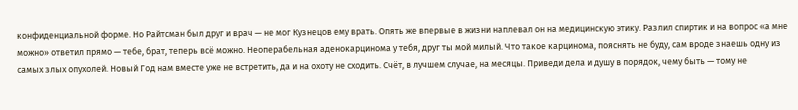конфиденциальной форме. Но Райтсман был друг и врач — не мог Кузнецов ему врать. Опять же впервые в жизни наплевал он на медицинскую этику. Разлил спиртик и на вопрос «а мне можно» ответил прямо — тебе, брат, теперь всё можно. Неоперабельная аденокарцинома у тебя, друг ты мой милый. Что такое карцинома, пояснять не буду, сам вроде знаешь одну из самых злых опухолей. Новый Год нам вместе уже не встретить, да и на охоту не сходить. Счёт, в лучшем случае, на месяцы. Приведи дела и душу в порядок, чему быть — тому не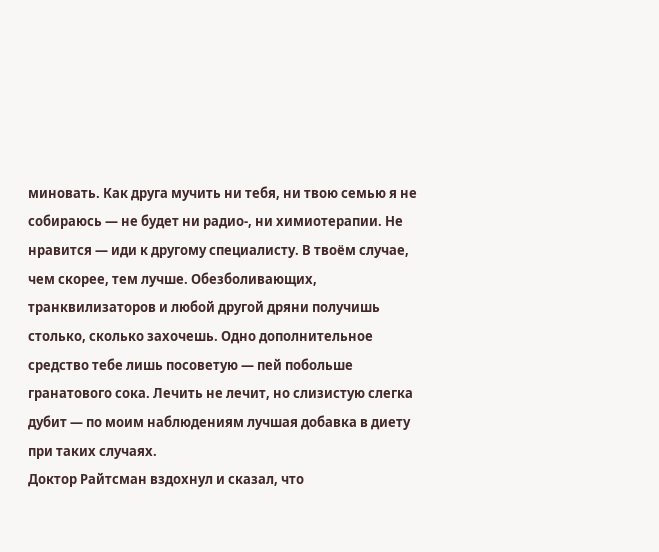миновать. Как друга мучить ни тебя, ни твою семью я не собираюсь — не будет ни радио-, ни химиотерапии. Не нравится — иди к другому специалисту. В твоём случае, чем скорее, тем лучше. Обезболивающих, транквилизаторов и любой другой дряни получишь столько, сколько захочешь. Одно дополнительное средство тебе лишь посоветую — пей побольше гранатового сока. Лечить не лечит, но слизистую слегка дубит — по моим наблюдениям лучшая добавка в диету при таких случаях.
Доктор Райтсман вздохнул и сказал, что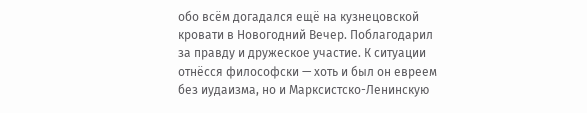обо всём догадался ещё на кузнецовской кровати в Новогодний Вечер. Поблагодарил за правду и дружеское участие. К ситуации отнёсся философски — хоть и был он евреем без иудаизма, но и Марксистско-Ленинскую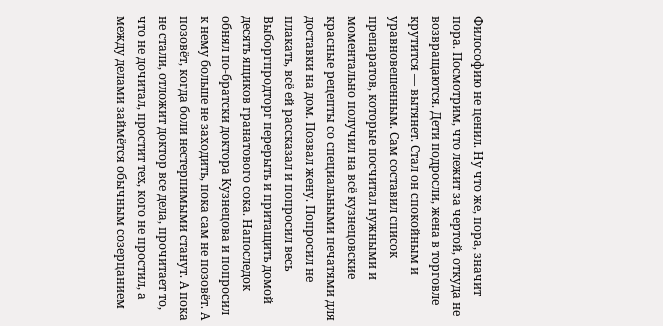Философию не ценил. Ну что же, пора, значит пора. Посмотрим, что лежит за чертой, откуда не возвращаются. Дети подросли, жена в торговле крутится — вытянет. Стал он спокойным и уравновешенным. Сам составил список препаратов, которые посчитал нужными и моментально получил на всё кузнецовские красные рецепты со специальными печатями для доставки на дом. Позвал жену. Попросил не плакать, всё ей рассказал и попросил весь Выборгпродторг перерыть и притащить домой десять ящиков гранатового сока. Напоследок обнял по-братски доктора Кузнецова и попросил к нему больше не заходить, пока сам не позовёт. А позовёт, когда боли нестерпимыми станут. А пока не стали, отложит доктор все дела, прочитает то, что не дочитал, простит тех, кого не простил, а между делами займётся обычным созерцанием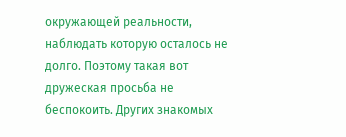окружающей реальности, наблюдать которую осталось не долго. Поэтому такая вот дружеская просьба не беспокоить. Других знакомых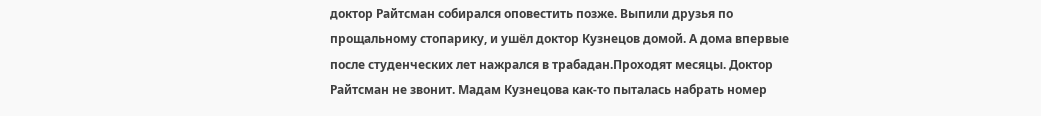доктор Райтсман собирался оповестить позже. Выпили друзья по прощальному стопарику, и ушёл доктор Кузнецов домой. А дома впервые после студенческих лет нажрался в трабадан.Проходят месяцы. Доктор Райтсман не звонит. Мадам Кузнецова как-то пыталась набрать номер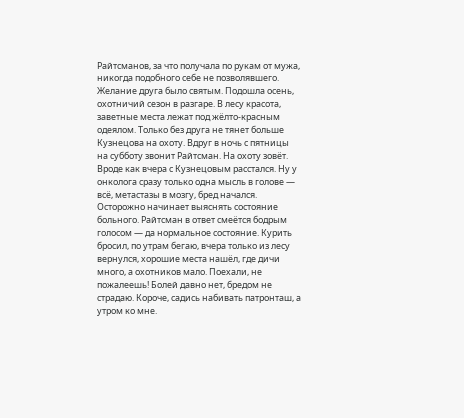Райтсманов, за что получала по рукам от мужа, никогда подобного себе не позволявшего. Желание друга было святым. Подошла осень, охотничий сезон в разгаре. В лесу красота, заветные места лежат под жёлто-красным одеялом. Только без друга не тянет больше Кузнецова на охоту. Вдруг в ночь с пятницы на субботу звонит Райтсман. На охоту зовёт. Вроде как вчера с Кузнецовым расстался. Ну у онколога сразу только одна мысль в голове — всё, метастазы в мозгу, бред начался. Осторожно начинает выяснять состояние больного. Райтсман в ответ смеётся бодрым голосом — да нормальное состояние. Курить бросил, по утрам бегаю, вчера только из лесу вернулся, хорошие места нашёл, где дичи много, а охотников мало. Поехали, не пожалеешь! Болей давно нет, бредом не страдаю. Короче, садись набивать патронташ, а утром ко мне.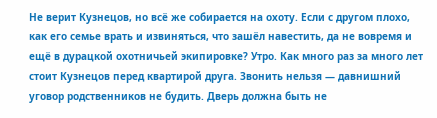Не верит Кузнецов, но всё же собирается на охоту. Если с другом плохо, как его семье врать и извиняться, что зашёл навестить, да не вовремя и ещё в дурацкой охотничьей экипировке? Утро. Как много раз за много лет стоит Кузнецов перед квартирой друга. Звонить нельзя — давнишний уговор родственников не будить. Дверь должна быть не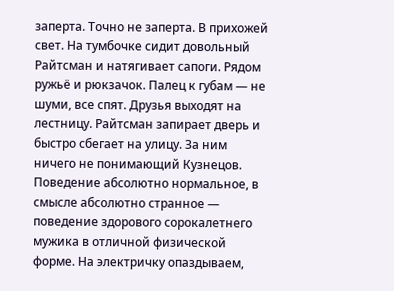заперта. Точно не заперта. В прихожей свет. На тумбочке сидит довольный Райтсман и натягивает сапоги. Рядом ружьё и рюкзачок. Палец к губам — не шуми, все спят. Друзья выходят на лестницу. Райтсман запирает дверь и быстро сбегает на улицу. За ним ничего не понимающий Кузнецов. Поведение абсолютно нормальное, в смысле абсолютно странное — поведение здорового сорокалетнего мужика в отличной физической форме. На электричку опаздываем,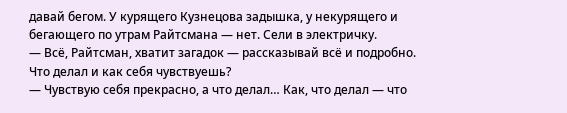давай бегом. У курящего Кузнецова задышка, у некурящего и бегающего по утрам Райтсмана — нет. Сели в электричку.
— Всё, Райтсман, хватит загадок — рассказывай всё и подробно. Что делал и как себя чувствуешь?
— Чувствую себя прекрасно, а что делал… Как, что делал — что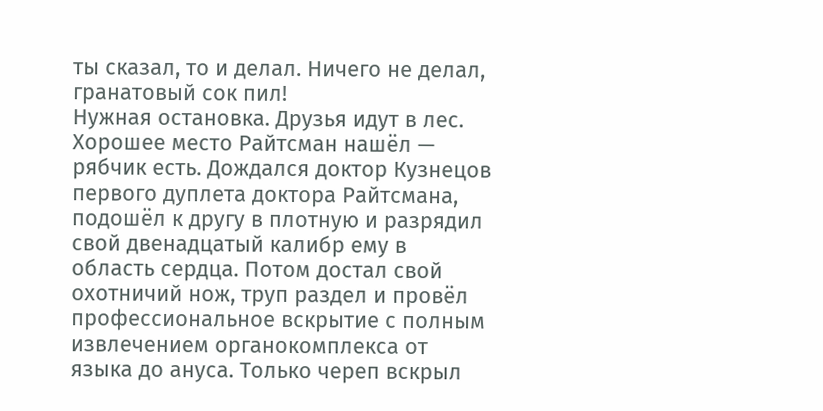ты сказал, то и делал. Ничего не делал, гранатовый сок пил!
Нужная остановка. Друзья идут в лес. Хорошее место Райтсман нашёл — рябчик есть. Дождался доктор Кузнецов первого дуплета доктора Райтсмана, подошёл к другу в плотную и разрядил свой двенадцатый калибр ему в область сердца. Потом достал свой охотничий нож, труп раздел и провёл профессиональное вскрытие с полным извлечением органокомплекса от языка до ануса. Только череп вскрыл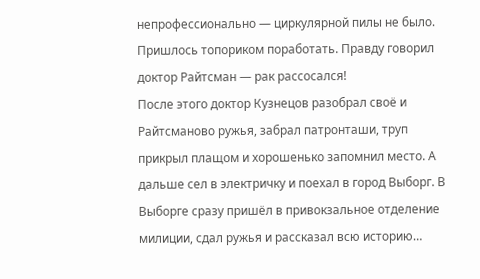непрофессионально — циркулярной пилы не было. Пришлось топориком поработать. Правду говорил доктор Райтсман — рак рассосался!
После этого доктор Кузнецов разобрал своё и Райтсманово ружья, забрал патронташи, труп прикрыл плащом и хорошенько запомнил место. А дальше сел в электричку и поехал в город Выборг. В Выборге сразу пришёл в привокзальное отделение милиции, сдал ружья и рассказал всю историю…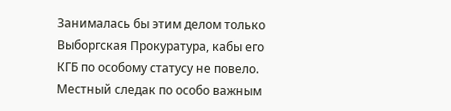Занималась бы этим делом только Выборгская Прокуратура, кабы его КГБ по особому статусу не повело. Местный следак по особо важным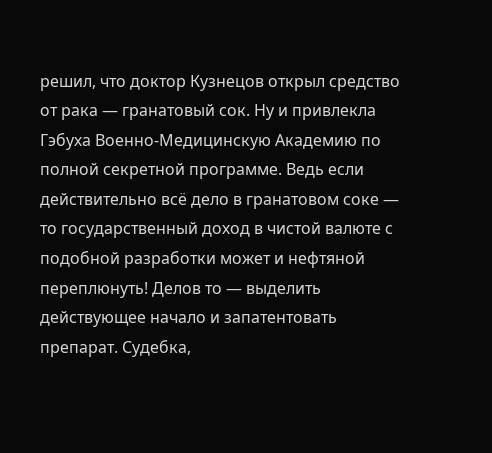решил, что доктор Кузнецов открыл средство от рака — гранатовый сок. Ну и привлекла Гэбуха Военно-Медицинскую Академию по полной секретной программе. Ведь если действительно всё дело в гранатовом соке — то государственный доход в чистой валюте с подобной разработки может и нефтяной переплюнуть! Делов то — выделить действующее начало и запатентовать препарат. Судебка,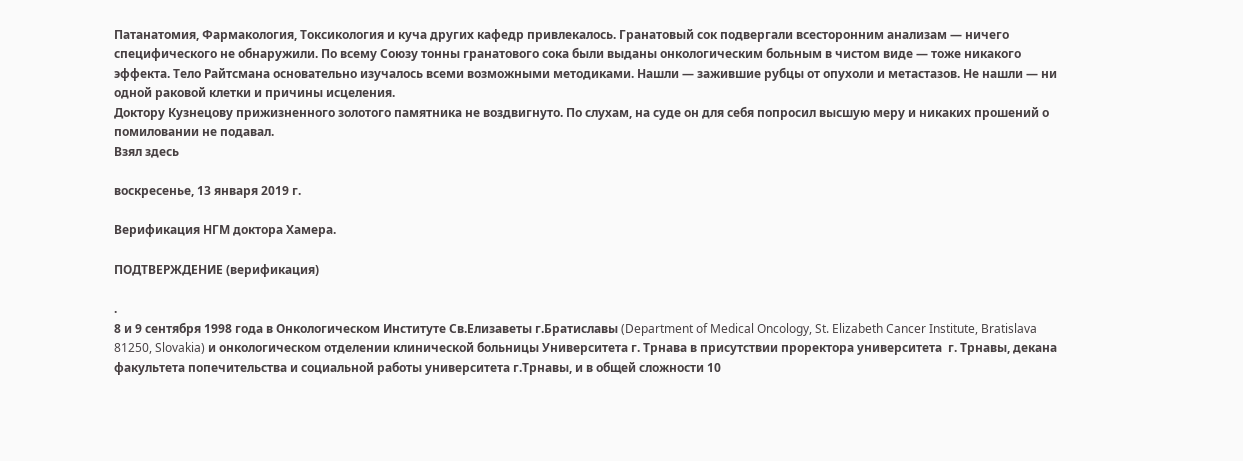Патанатомия, Фармакология, Токсикология и куча других кафедр привлекалось. Гранатовый сок подвергали всесторонним анализам — ничего специфического не обнаружили. По всему Союзу тонны гранатового сока были выданы онкологическим больным в чистом виде — тоже никакого эффекта. Тело Райтсмана основательно изучалось всеми возможными методиками. Нашли — зажившие рубцы от опухоли и метастазов. Не нашли — ни одной раковой клетки и причины исцеления.
Доктору Кузнецову прижизненного золотого памятника не воздвигнуто. По слухам, на суде он для себя попросил высшую меру и никаких прошений о помиловании не подавал.
Взял здесь

воскресенье, 13 января 2019 г.

Верификация НГМ доктора Хамера.

ПОДТВЕРЖДЕНИЕ (верификация)

.
8 и 9 сентября 1998 года в Онкологическом Институте Св.Елизаветы г.Братиславы (Department of Medical Oncology, St. Elizabeth Cancer Institute, Bratislava 81250, Slovakia) и онкологическом отделении клинической больницы Университета г. Трнава в присутствии проректора университета  г. Трнавы, декана факультета попечительства и социальной работы университета г.Трнавы, и в общей сложности 10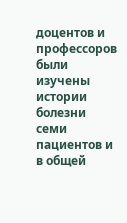доцентов и профессоров были изучены истории болезни семи пациентов и в общей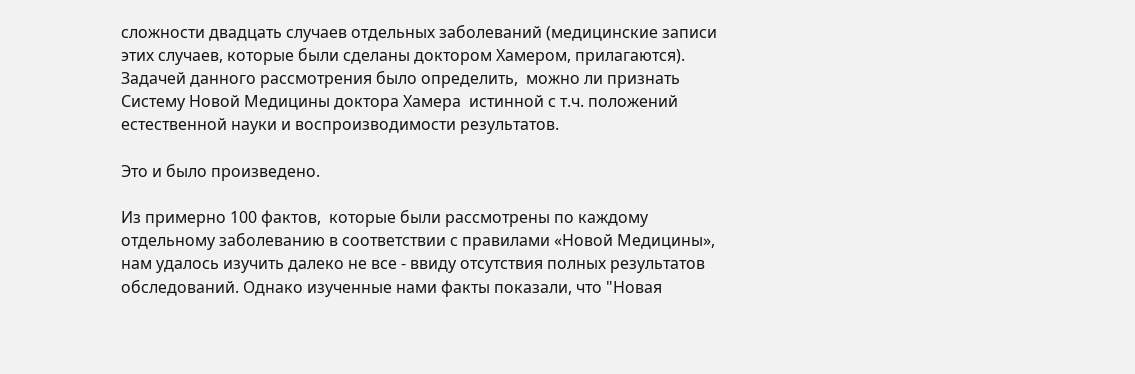сложности двадцать случаев отдельных заболеваний (медицинские записи этих случаев, которые были сделаны доктором Хамером, прилагаются).  Задачей данного рассмотрения было определить,  можно ли признать Систему Новой Медицины доктора Хамера  истинной с т.ч. положений естественной науки и воспроизводимости результатов.

Это и было произведено.

Из примерно 100 фактов,  которые были рассмотрены по каждому отдельному заболеванию в соответствии с правилами «Новой Медицины», нам удалось изучить далеко не все - ввиду отсутствия полных результатов обследований. Однако изученные нами факты показали, что "Новая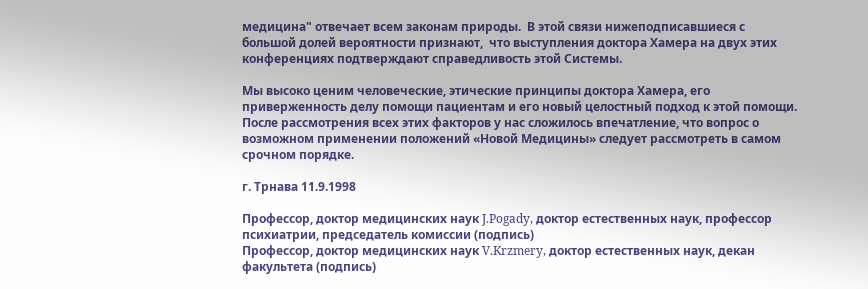медицина" отвечает всем законам природы.  В этой связи нижеподписавшиеся с большой долей вероятности признают,  что выступления доктора Хамера на двух этих конференциях подтверждают справедливость этой Системы.

Мы высоко ценим человеческие, этические принципы доктора Хамера, его приверженность делу помощи пациентам и его новый целостный подход к этой помощи. После рассмотрения всех этих факторов у нас сложилось впечатление, что вопрос о возможном применении положений «Новой Медицины» следует рассмотреть в самом срочном порядке.

г. Трнава 11.9.1998

Профессор, доктор медицинских наук J.Pogady, доктор естественных наук, профессор психиатрии, председатель комиссии (подпись)
Профессор, доктор медицинских наук V.Krzmery, доктор естественных наук, декан факультета (подпись)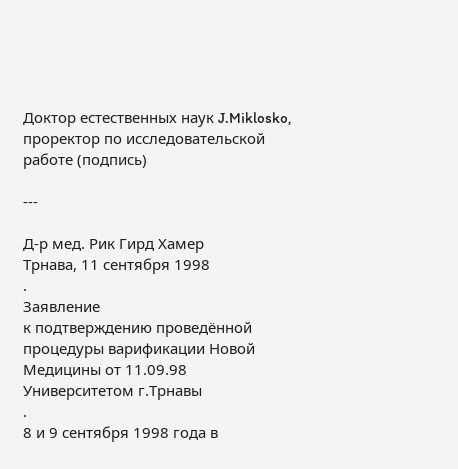Доктор естественных наук J.Miklosko, проректор по исследовательской работе (подпись)

---

Д-р мед. Рик Гирд Хамер                                                                                                                Трнава, 11 сентября 1998
.
Заявление
к подтверждению проведённой процедуры варификации Новой Медицины от 11.09.98 Университетом г.Трнавы
.
8 и 9 сентября 1998 года в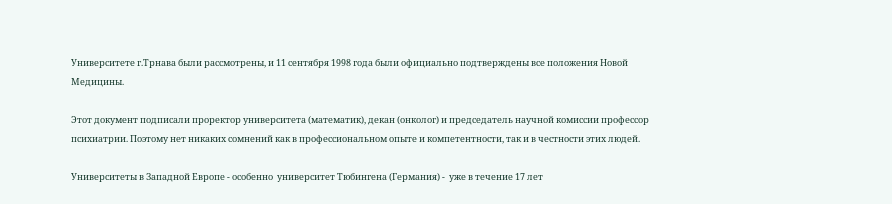Университете г.Трнава были рассмотрены, и 11 сентября 1998 года были официально подтверждены все положения Новой Медицины.

Этот документ подписали проректор университета (математик), декан (онколог) и председатель научной комиссии профессор психиатрии. Поэтому нет никаких сомнений как в профессиональном опыте и компетентности, так и в честности этих людей.

Университеты в Западной Европе - особенно  университет Тюбингена (Германия) -  уже в течение 17 лет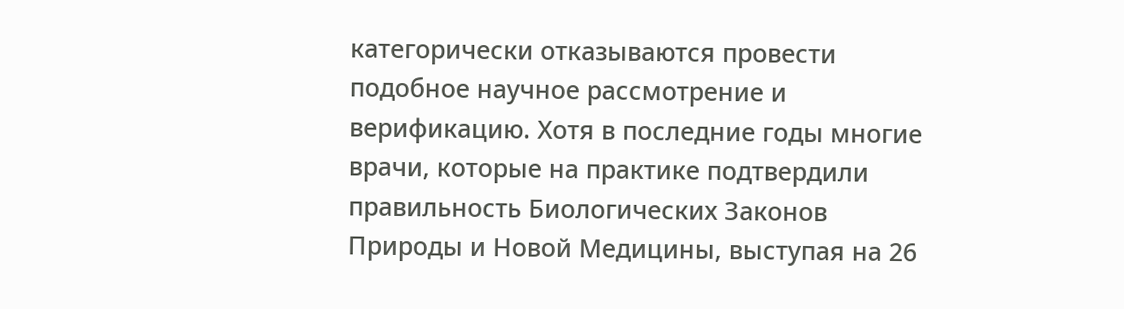категорически отказываются провести подобное научное рассмотрение и верификацию. Хотя в последние годы многие врачи, которые на практике подтвердили правильность Биологических Законов Природы и Новой Медицины, выступая на 26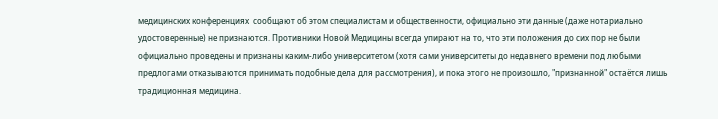медицинских конференциях  сообщают об этом специалистам и общественности, официально эти данные (даже нотариально удостоверенные) не признаются. Противники Новой Медицины всегда упирают на то, что эти положения до сих пор не были официально проведены и признаны каким-либо университетом (хотя сами университеты до недавнего времени под любыми предлогами отказываются принимать подобные дела для рассмотрения), и пока этого не произошло, "признанной" остаётся лишь традиционная медицина.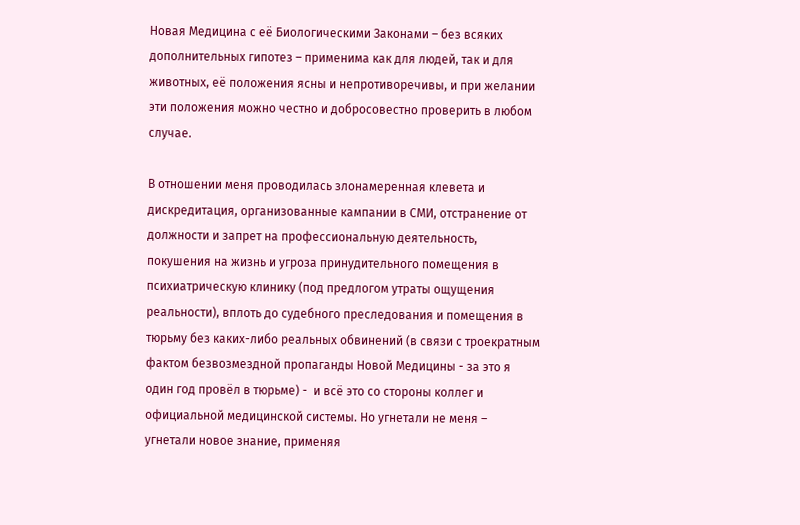Новая Медицина с её Биологическими Законами – без всяких дополнительных гипотез – применима как для людей, так и для животных, её положения ясны и непротиворечивы, и при желании эти положения можно честно и добросовестно проверить в любом случае.

В отношении меня проводилась злонамеренная клевета и дискредитация, организованные кампании в СМИ, отстранение от должности и запрет на профессиональную деятельность, покушения на жизнь и угроза принудительного помещения в психиатрическую клинику (под предлогом утраты ощущения реальности), вплоть до судебного преследования и помещения в тюрьму без каких-либо реальных обвинений (в связи с троекратным фактом безвозмездной пропаганды Новой Медицины - за это я один год провёл в тюрьме) -  и всё это со стороны коллег и официальной медицинской системы. Но угнетали не меня – угнетали новое знание, применяя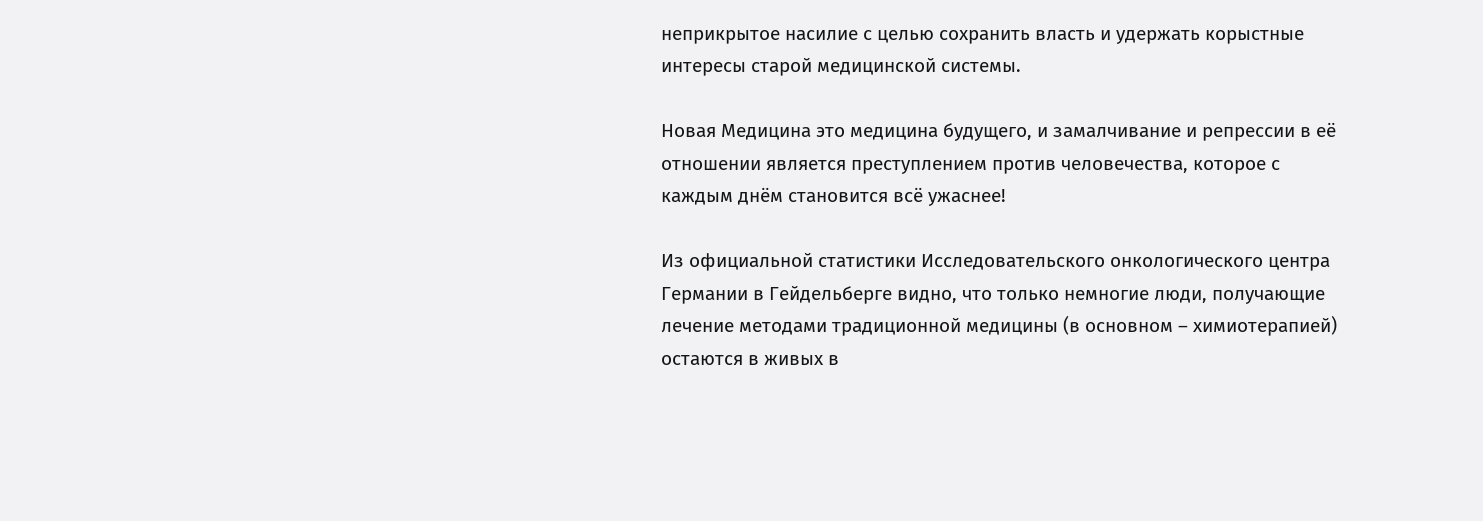неприкрытое насилие с целью сохранить власть и удержать корыстные интересы старой медицинской системы.

Новая Медицина это медицина будущего, и замалчивание и репрессии в её отношении является преступлением против человечества, которое с каждым днём становится всё ужаснее!

Из официальной статистики Исследовательского онкологического центра Германии в Гейдельберге видно, что только немногие люди, получающие лечение методами традиционной медицины (в основном – химиотерапией) остаются в живых в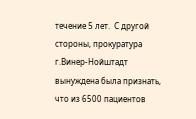течение 5 лет.  С другой стороны, прокуратура г.Винер-Нойштадт вынуждена была признать, что из 6500 пациентов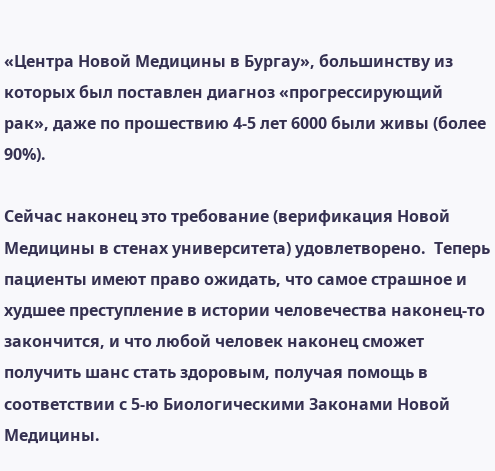«Центра Новой Медицины в Бургау», большинству из которых был поставлен диагноз «прогрессирующий рак», даже по прошествию 4-5 лет 6000 были живы (более 90%).

Сейчас наконец это требование (верификация Новой Медицины в стенах университета) удовлетворено.  Теперь пациенты имеют право ожидать, что самое страшное и худшее преступление в истории человечества наконец-то закончится, и что любой человек наконец сможет получить шанс стать здоровым, получая помощь в соответствии с 5-ю Биологическими Законами Новой Медицины.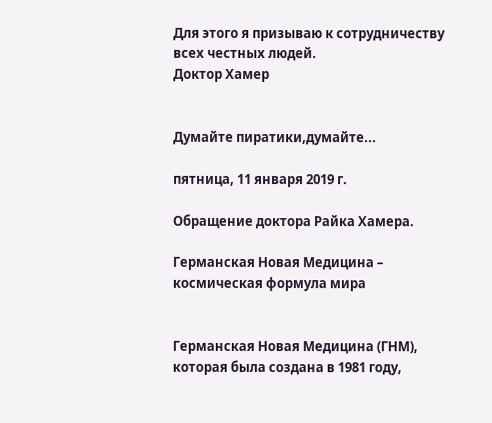Для этого я призываю к сотрудничеству всех честных людей.
Доктор Хамер


Думайте пиратики,думайте...

пятница, 11 января 2019 г.

Обращение доктора Райка Хамера.

Германская Новая Медицина – космическая формула мира


Германская Новая Медицина (ГНМ), которая была создана в 1981 году,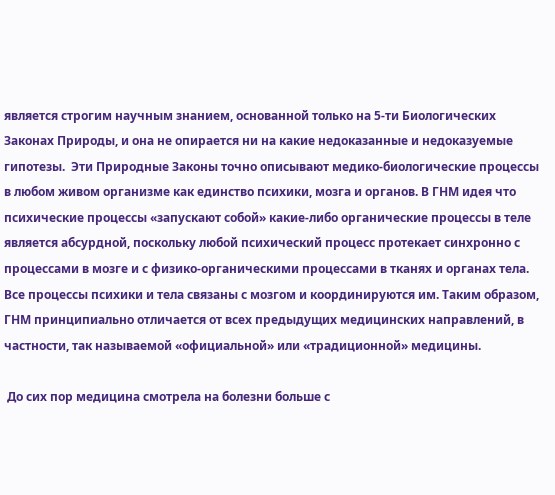является строгим научным знанием, основанной только на 5-ти Биологических Законах Природы, и она не опирается ни на какие недоказанные и недоказуемые гипотезы.  Эти Природные Законы точно описывают медико-биологические процессы в любом живом организме как единство психики, мозга и органов. В ГНМ идея что психические процессы «запускают собой» какие-либо органические процессы в теле является абсурдной, поскольку любой психический процесс протекает синхронно с процессами в мозге и с физико-органическими процессами в тканях и органах тела.  Все процессы психики и тела связаны с мозгом и координируются им. Таким образом, ГНМ принципиально отличается от всех предыдущих медицинских направлений, в частности, так называемой «официальной» или «традиционной» медицины.

 До сих пор медицина смотрела на болезни больше с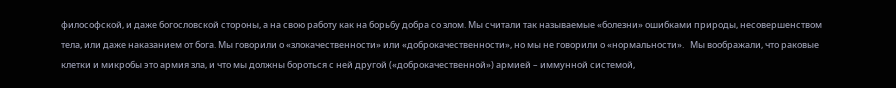философской, и даже богословской стороны, а на свою работу как на борьбу добра со злом. Мы считали так называемые «болезни» ошибками природы, несовершенством тела, или даже наказанием от бога. Мы говорили о «злокачественности» или «доброкачественности», но мы не говорили о «нормальности».   Мы воображали, что раковые клетки и микробы это армия зла, и что мы должны бороться с ней другой («доброкачественной») армией – иммунной системой,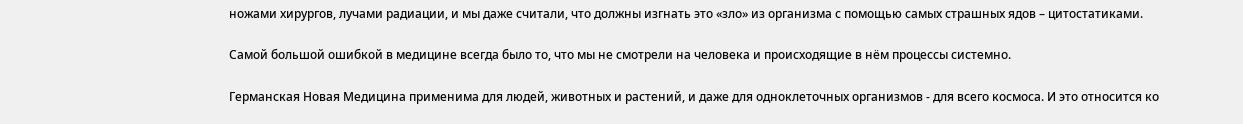ножами хирургов, лучами радиации, и мы даже считали, что должны изгнать это «зло» из организма с помощью самых страшных ядов – цитостатиками.

Самой большой ошибкой в медицине всегда было то, что мы не смотрели на человека и происходящие в нём процессы системно.

Германская Новая Медицина применима для людей, животных и растений, и даже для одноклеточных организмов - для всего космоса. И это относится ко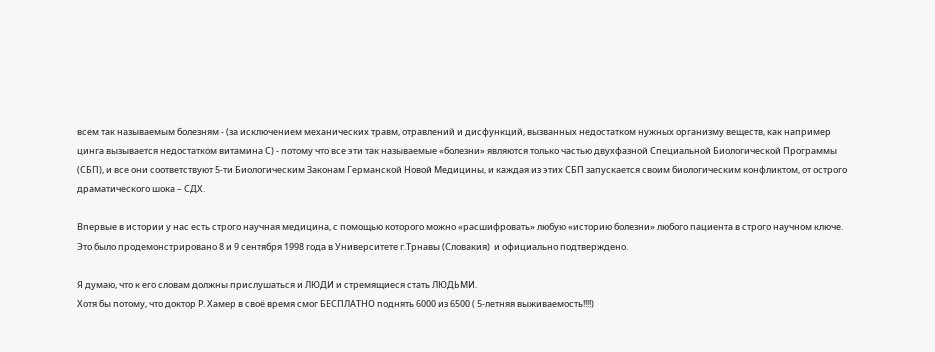всем так называемым болезням - (за исключением механических травм, отравлений и дисфункций, вызванных недостатком нужных организму веществ, как например цинга вызывается недостатком витамина С) - потому что все эти так называемые «болезни» являются только частью двухфазной Специальной Биологической Программы (СБП), и все они соответствуют 5-ти Биологическим Законам Германской Новой Медицины, и каждая из этих СБП запускается своим биологическим конфликтом, от острого драматического шока – СДХ.

Впервые в истории у нас есть строго научная медицина, с помощью которого можно «расшифровать» любую «историю болезни» любого пациента в строго научном ключе. Это было продемонстрировано 8 и 9 сентября 1998 года в Университете г.Трнавы (Словакия)  и официально подтверждено.

Я думаю, что к его словам должны прислушаться и ЛЮДИ и стремящиеся стать ЛЮДЬМИ.
Хотя бы потому, что доктор Р. Хамер в своё время смог БЕСПЛАТНО поднять 6000 из 6500 ( 5-летняя выживаемость!!!!)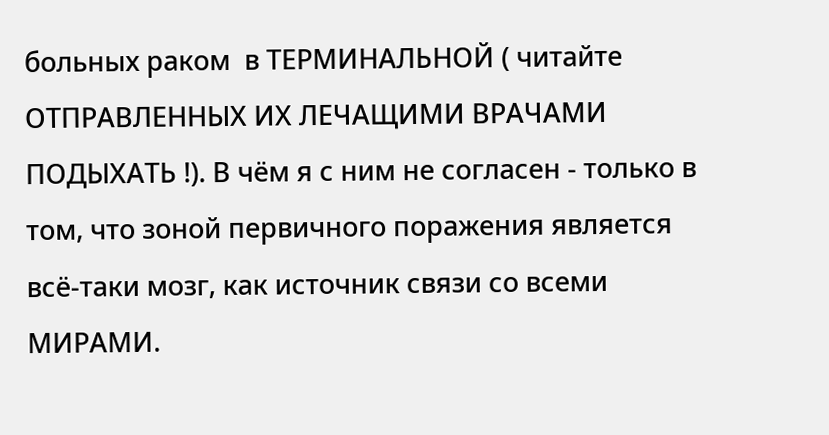больных раком  в ТЕРМИНАЛЬНОЙ ( читайте ОТПРАВЛЕННЫХ ИХ ЛЕЧАЩИМИ ВРАЧАМИ ПОДЫХАТЬ !). В чём я с ним не согласен - только в том, что зоной первичного поражения является всё-таки мозг, как источник связи со всеми МИРАМИ.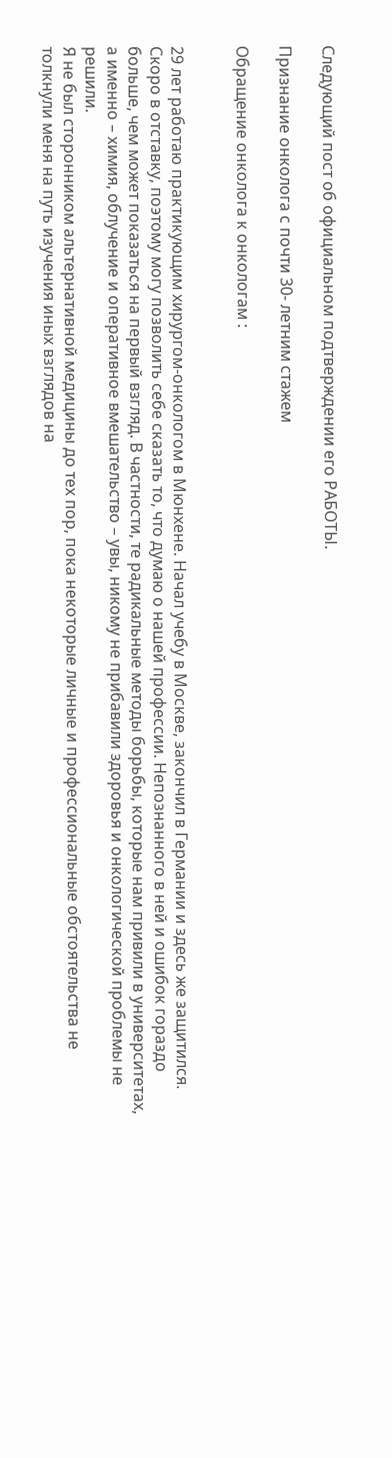Следующий пост об официальном подтверждении его РАБОТЫ.

Признание онколога с почти 30- летним стажем

Обращение онколога к онкологам :


29 лет работаю практикующим хирургом-онкологом в Мюнхене. Начал учебу в Москве, закончил в Германии и здесь же защитился. Скоро в отставку, поэтому могу позволить себе сказать то, что думаю о нашей профессии. Непознанного в ней и ошибок гораздо больше, чем может показаться на первый взгляд. В частности, те радикальные методы борьбы, которые нам привили в университетах, а именно – химия, облучение и оперативное вмешательство – увы, никому не прибавили здоровья и онкологической проблемы не решили.
Я не был сторонником альтернативной медицины до тех пор, пока некоторые личные и профессиональные обстоятельства не толкнули меня на путь изучения иных взглядов на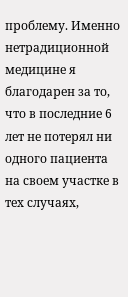проблему. Именно нетрадиционной медицине я благодарен за то, что в последние 6 лет не потерял ни одного пациента на своем участке в тех случаях,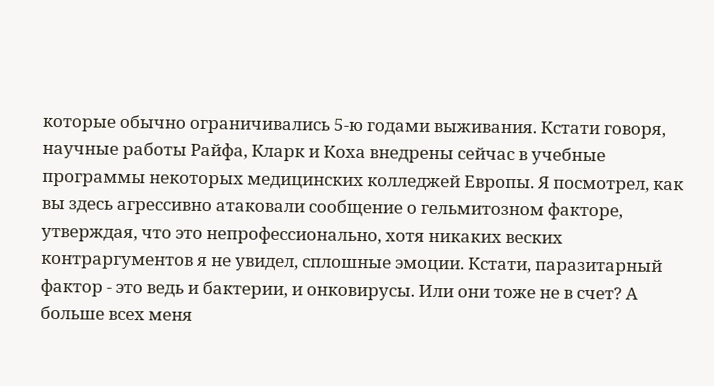которые обычно ограничивались 5-ю годами выживания. Кстати говоря, научные работы Райфа, Кларк и Коха внедрены сейчас в учебные программы некоторых медицинских колледжей Европы. Я посмотрел, как вы здесь агрессивно атаковали сообщение о гельмитозном факторе, утверждая, что это непрофессионально, хотя никаких веских контраргументов я не увидел, сплошные эмоции. Кстати, паразитарный фактор - это ведь и бактерии, и онковирусы. Или они тоже не в счет? А больше всех меня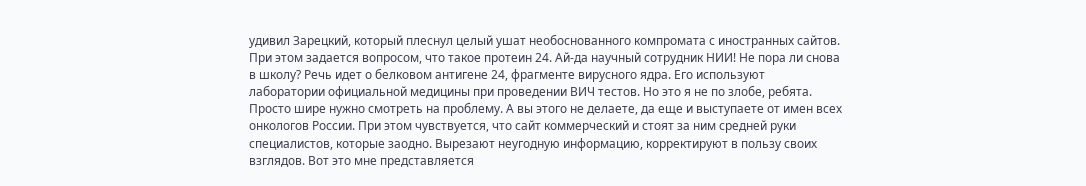удивил Зарецкий, который плеснул целый ушат необоснованного компромата с иностранных сайтов. При этом задается вопросом, что такое протеин 24. Ай-да научный сотрудник НИИ! Не пора ли снова в школу? Речь идет о белковом антигене 24, фрагменте вирусного ядра. Его используют лаборатории официальной медицины при проведении ВИЧ тестов. Но это я не по злобе, ребята. Просто шире нужно смотреть на проблему. А вы этого не делаете, да еще и выступаете от имен всех онкологов России. При этом чувствуется, что сайт коммерческий и стоят за ним средней руки специалистов, которые заодно. Вырезают неугодную информацию, корректируют в пользу своих взглядов. Вот это мне представляется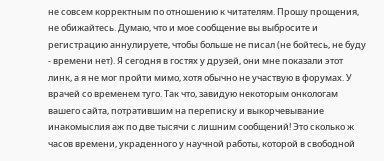не совсем корректным по отношению к читателям. Прошу прощения, не обижайтесь. Думаю, что и мое сообщение вы выбросите и регистрацию аннулируете, чтобы больше не писал (не бойтесь, не буду - времени нет). Я сегодня в гостях у друзей, они мне показали этот линк, а я не мог пройти мимо, хотя обычно не участвую в форумах. У врачей со временем туго. Так что, завидую некоторым онкологам вашего сайта, потратившим на переписку и выкорчевывание инакомыслия аж по две тысячи с лишним сообщений! Это сколько ж часов времени, украденного у научной работы, которой в свободной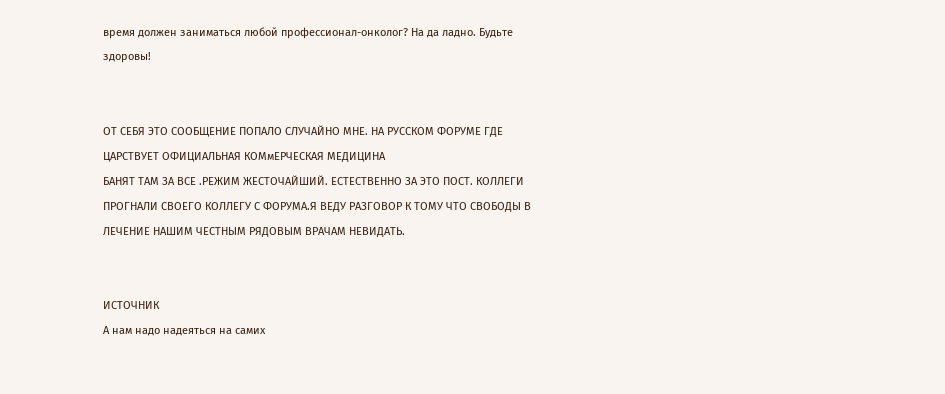время должен заниматься любой профессионал-онколог? На да ладно. Будьте здоровы!


ОТ СЕБЯ ЭТО СООБЩЕНИЕ ПОПАЛО СЛУЧАЙНО МНЕ. НА РУССКОМ ФОРУМЕ ГДЕ ЦАРСТВУЕТ ОФИЦИАЛЬНАЯ КОМмЕРЧЕСКАЯ МЕДИЦИНА
БАНЯТ ТАМ ЗА ВСЕ .РЕЖИМ ЖЕСТОЧАЙШИЙ. ЕСТЕСТВЕННО ЗА ЭТО ПОСТ. КОЛЛЕГИ ПРОГНАЛИ СВОЕГО КОЛЛЕГУ С ФОРУМА.Я ВЕДУ РАЗГОВОР К ТОМУ ЧТО СВОБОДЫ В ЛЕЧЕНИЕ НАШИМ ЧЕСТНЫМ РЯДОВЫМ ВРАЧАМ НЕВИДАТЬ.


ИСТОЧНИК
А нам надо надеяться на самих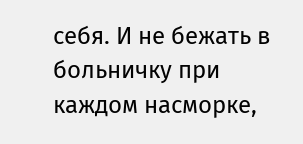себя. И не бежать в больничку при  каждом насморке,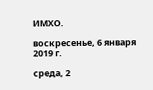ИМХО.

воскресенье, 6 января 2019 г.

среда, 2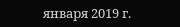января 2019 г.